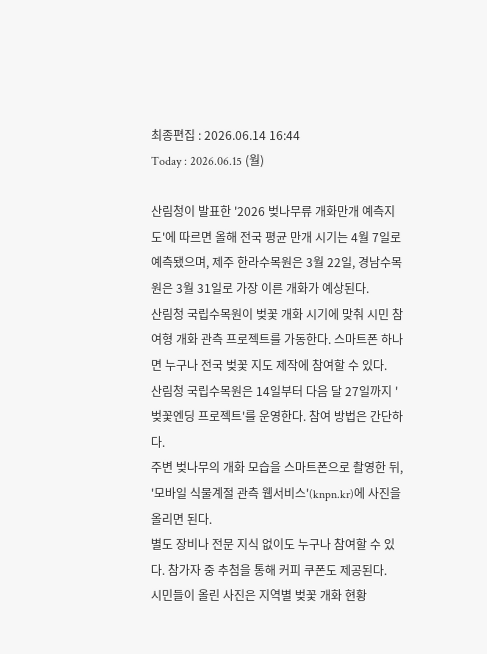최종편집 : 2026.06.14 16:44
Today : 2026.06.15 (월)

산림청이 발표한 '2026 벚나무류 개화만개 예측지도'에 따르면 올해 전국 평균 만개 시기는 4월 7일로 예측됐으며, 제주 한라수목원은 3월 22일, 경남수목원은 3월 31일로 가장 이른 개화가 예상된다.
산림청 국립수목원이 벚꽃 개화 시기에 맞춰 시민 참여형 개화 관측 프로젝트를 가동한다. 스마트폰 하나면 누구나 전국 벚꽃 지도 제작에 참여할 수 있다.
산림청 국립수목원은 14일부터 다음 달 27일까지 '벚꽃엔딩 프로젝트'를 운영한다. 참여 방법은 간단하다.
주변 벚나무의 개화 모습을 스마트폰으로 촬영한 뒤, '모바일 식물계절 관측 웹서비스'(knpn.kr)에 사진을 올리면 된다.
별도 장비나 전문 지식 없이도 누구나 참여할 수 있다. 참가자 중 추첨을 통해 커피 쿠폰도 제공된다.
시민들이 올린 사진은 지역별 벚꽃 개화 현황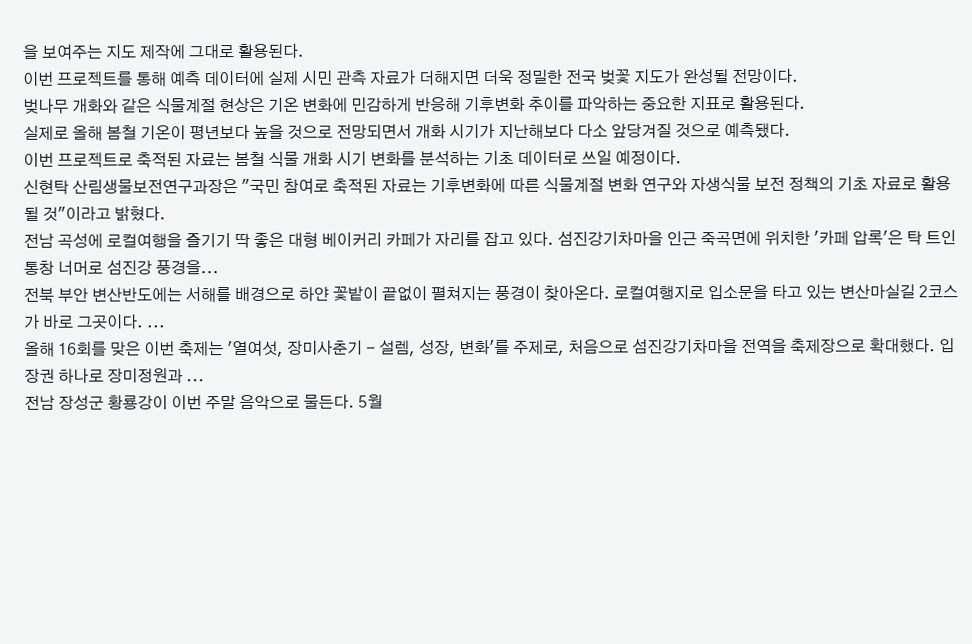을 보여주는 지도 제작에 그대로 활용된다.
이번 프로젝트를 통해 예측 데이터에 실제 시민 관측 자료가 더해지면 더욱 정밀한 전국 벚꽃 지도가 완성될 전망이다.
벚나무 개화와 같은 식물계절 현상은 기온 변화에 민감하게 반응해 기후변화 추이를 파악하는 중요한 지표로 활용된다.
실제로 올해 봄철 기온이 평년보다 높을 것으로 전망되면서 개화 시기가 지난해보다 다소 앞당겨질 것으로 예측됐다.
이번 프로젝트로 축적된 자료는 봄철 식물 개화 시기 변화를 분석하는 기초 데이터로 쓰일 예정이다.
신현탁 산림생물보전연구과장은 "국민 참여로 축적된 자료는 기후변화에 따른 식물계절 변화 연구와 자생식물 보전 정책의 기초 자료로 활용될 것"이라고 밝혔다.
전남 곡성에 로컬여행을 즐기기 딱 좋은 대형 베이커리 카페가 자리를 잡고 있다. 섬진강기차마을 인근 죽곡면에 위치한 '카페 압록'은 탁 트인 통창 너머로 섬진강 풍경을...
전북 부안 변산반도에는 서해를 배경으로 하얀 꽃밭이 끝없이 펼쳐지는 풍경이 찾아온다. 로컬여행지로 입소문을 타고 있는 변산마실길 2코스가 바로 그곳이다. ...
올해 16회를 맞은 이번 축제는 '열여섯, 장미사춘기 - 설렘, 성장, 변화'를 주제로, 처음으로 섬진강기차마을 전역을 축제장으로 확대했다. 입장권 하나로 장미정원과 ...
전남 장성군 황룡강이 이번 주말 음악으로 물든다. 5월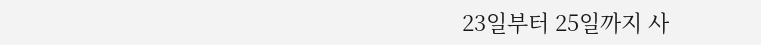23일부터 25일까지 사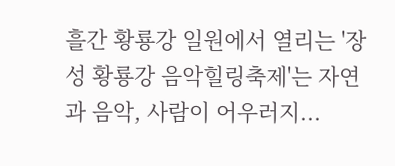흘간 황룡강 일원에서 열리는 '장성 황룡강 음악힐링축제'는 자연과 음악, 사람이 어우러지...